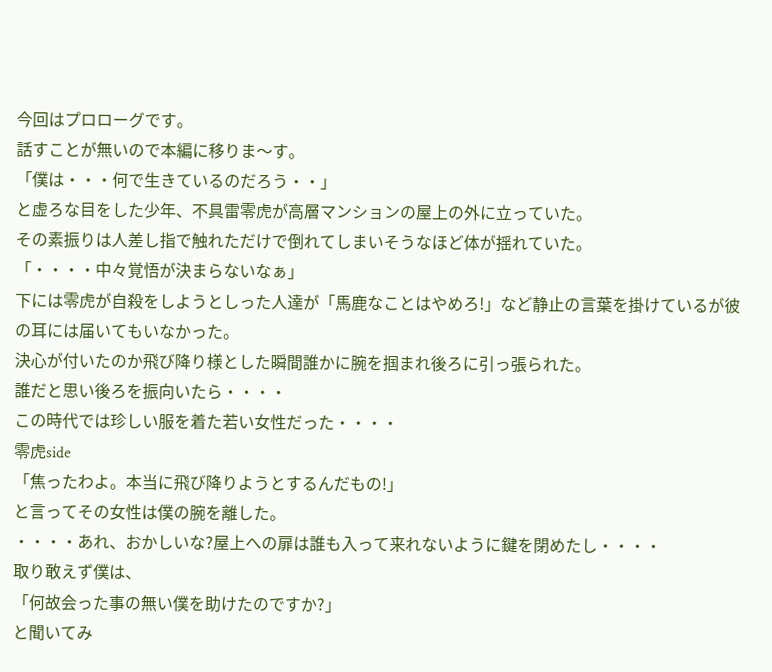今回はプロローグです。
話すことが無いので本編に移りま〜す。
「僕は・・・何で生きているのだろう・・」
と虚ろな目をした少年、不具雷零虎が高層マンションの屋上の外に立っていた。
その素振りは人差し指で触れただけで倒れてしまいそうなほど体が揺れていた。
「・・・・中々覚悟が決まらないなぁ」
下には零虎が自殺をしようとしった人達が「馬鹿なことはやめろ!」など静止の言葉を掛けているが彼の耳には届いてもいなかった。
決心が付いたのか飛び降り様とした瞬間誰かに腕を掴まれ後ろに引っ張られた。
誰だと思い後ろを振向いたら・・・・
この時代では珍しい服を着た若い女性だった・・・・
零虎side
「焦ったわよ。本当に飛び降りようとするんだもの!」
と言ってその女性は僕の腕を離した。
・・・・あれ、おかしいな?屋上への扉は誰も入って来れないように鍵を閉めたし・・・・
取り敢えず僕は、
「何故会った事の無い僕を助けたのですか?」
と聞いてみ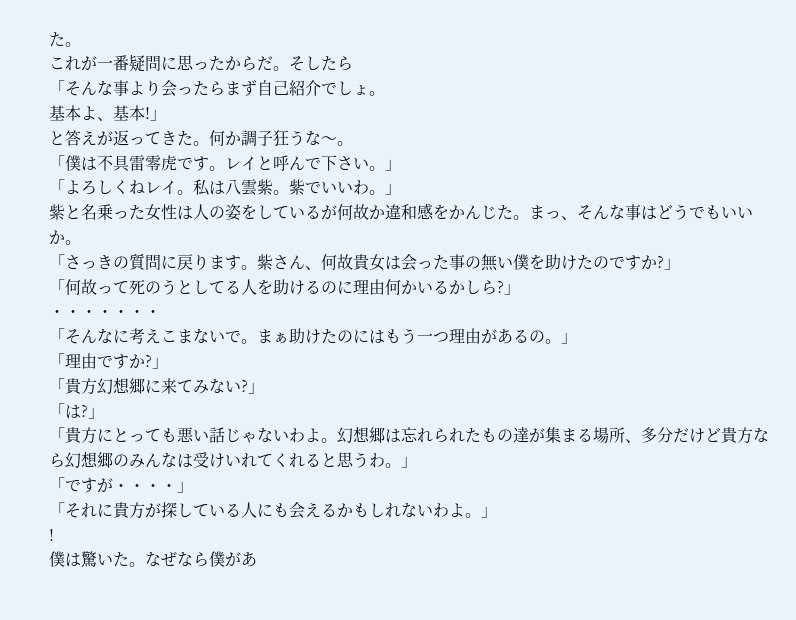た。
これが一番疑問に思ったからだ。そしたら
「そんな事より会ったらまず自己紹介でしょ。
基本よ、基本!」
と答えが返ってきた。何か調子狂うな〜。
「僕は不具雷零虎です。レイと呼んで下さい。」
「よろしくねレイ。私は八雲紫。紫でいいわ。」
紫と名乗った女性は人の姿をしているが何故か違和感をかんじた。まっ、そんな事はどうでもいいか。
「さっきの質問に戻ります。紫さん、何故貴女は会った事の無い僕を助けたのですか?」
「何故って死のうとしてる人を助けるのに理由何かいるかしら?」
・・・・・・・
「そんなに考えこまないで。まぁ助けたのにはもう一つ理由があるの。」
「理由ですか?」
「貴方幻想郷に来てみない?」
「は?」
「貴方にとっても悪い話じゃないわよ。幻想郷は忘れられたもの達が集まる場所、多分だけど貴方なら幻想郷のみんなは受けいれてくれると思うわ。」
「ですが・・・・」
「それに貴方が探している人にも会えるかもしれないわよ。」
!
僕は驚いた。なぜなら僕があ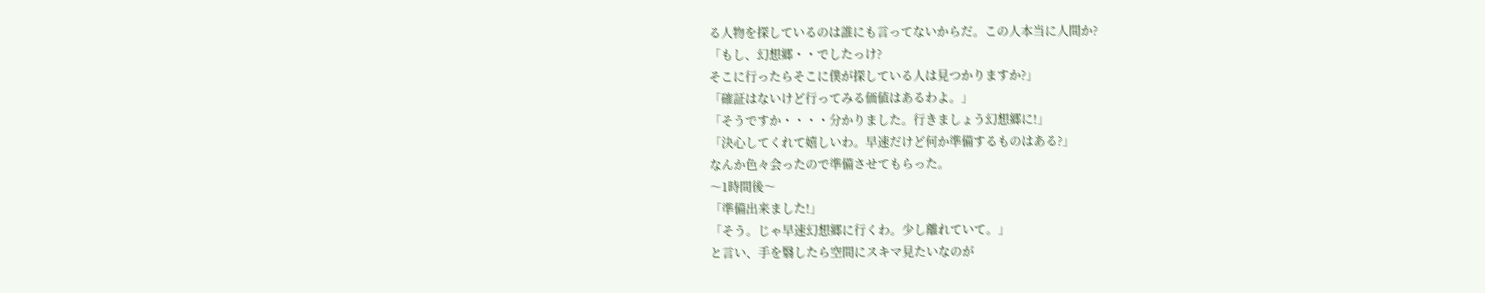る人物を探しているのは誰にも言ってないからだ。この人本当に人間か?
「もし、幻想郷・・でしたっけ?
そこに行ったらそこに僕が探している人は見つかりますか?」
「確証はないけど行ってみる価値はあるわよ。」
「そうですか・・・・分かりました。行きましょう幻想郷に!」
「決心してくれて嬉しいわ。早速だけど何か準備するものはある?」
なんか色々会ったので準備させてもらった。
〜1時間後〜
「準備出来ました!」
「そう。じゃ早速幻想郷に行くわ。少し離れていて。」
と言い、手を翳したら空間にスキマ見たいなのが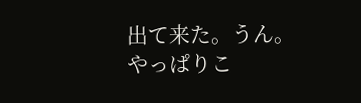出て来た。うん。やっぱりこ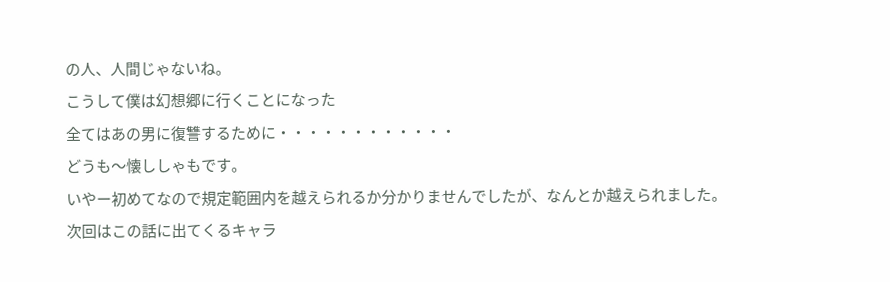の人、人間じゃないね。
こうして僕は幻想郷に行くことになった
全てはあの男に復讐するために・・・・・・・・・・・・
どうも〜懐ししゃもです。
いやー初めてなので規定範囲内を越えられるか分かりませんでしたが、なんとか越えられました。
次回はこの話に出てくるキャラ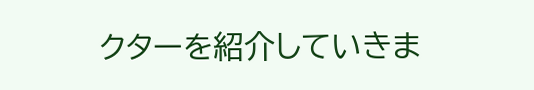クターを紹介していきま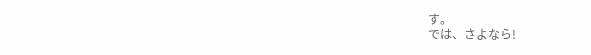す。
では、さよなら!